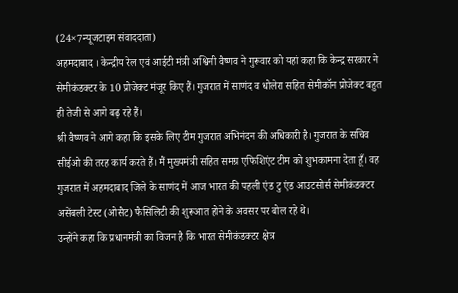(24×7न्यूजटाइम संवाददाता)
अहमदाबाद । केन्द्रीय रेल एवं आईटी मंत्री अश्विनी वैष्णव ने गुरूवार को यहां कहा कि केन्द्र सरकार ने सेमीकंडक्टर के 10 प्रोजेक्ट मंजूर किए हैं। गुजरात में साणंद व धोलेरा सहित सेमीकॉन प्रोजेक्ट बहुत ही तेजी से आगे बढ़ रहे हैं।
श्री वैष्णव ने आगे कहा कि इसके लिए टीम गुजरात अभिनंदन की अधिकारी है। गुजरात के सचिव सीईओ की तरह कार्य करते हैं। मैं मुख्यमंत्री सहित समग्र एफिशिएंट टीम को शुभकामना देता हूँ। वह गुजरात में अहमदाबाद जिले के साणंद में आज भारत की पहली एंड टु एंड आउटसोर्स सेमीकंडक्टर असेंबली टेस्ट (ओसैट) फैसिलिटी की शुरूआत होने के अवसर पर बोल रहे थे।
उन्होंने कहा कि प्रधानमंत्री का विजन है कि भारत सेमीकंडक्टर क्षेत्र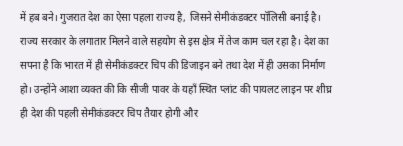में हब बने। गुजरात देश का ऐसा पहला राज्य है, जिसने सेमीकंडक्टर पॉलिसी बनाई है। राज्य सरकार के लगातार मिलने वाले सहयोग से इस क्षेत्र में तेज काम चल रहा है। देश का सपना है कि भारत में ही सेमीकंडक्टर चिप की डिजाइन बने तथा देश में ही उसका निर्माण हो। उन्होंने आशा व्यक्त की कि सीजी पावर के यहाँ स्थित प्लांट की पायलट लाइन पर शीघ्र ही देश की पहली सेमीकंडक्टर चिप तैयार होगी और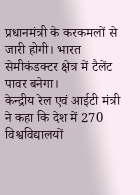प्रधानमंत्री के करकमलों से जारी होगी। भारत सेमीकंडक्टर क्षेत्र में टैलेंट पावर बनेगा।
केन्द्रीय रेल एवं आईटी मंत्री ने कहा कि देश में 270 विश्वविद्यालयों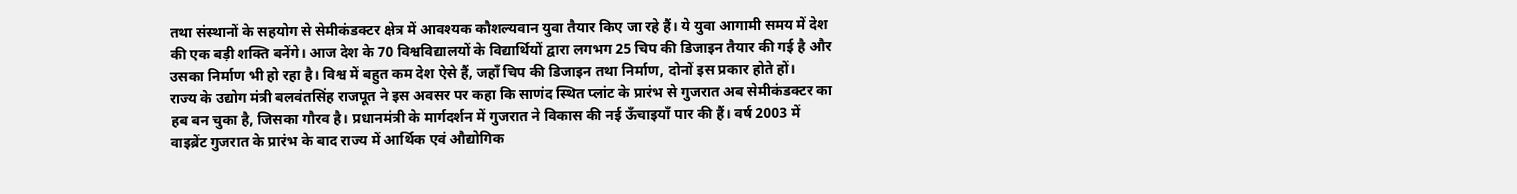तथा संस्थानों के सहयोग से सेमीकंडक्टर क्षेत्र में आवश्यक कौशल्यवान युवा तैयार किए जा रहे हैं। ये युवा आगामी समय में देश की एक बड़ी शक्ति बनेंगे। आज देश के 70 विश्वविद्यालयों के विद्यार्थियों द्वारा लगभग 25 चिप की डिजाइन तैयार की गई है और उसका निर्माण भी हो रहा है। विश्व में बहुत कम देश ऐसे हैं, जहाँ चिप की डिजाइन तथा निर्माण, दोनों इस प्रकार होते हों।
राज्य के उद्योग मंत्री बलवंतसिंह राजपूत ने इस अवसर पर कहा कि साणंद स्थित प्लांट के प्रारंभ से गुजरात अब सेमीकंडक्टर का हब बन चुका है, जिसका गौरव है। प्रधानमंत्री के मार्गदर्शन में गुजरात ने विकास की नई ऊँचाइयाँ पार की हैं। वर्ष 2003 में वाइब्रेंट गुजरात के प्रारंभ के बाद राज्य में आर्थिक एवं औद्योगिक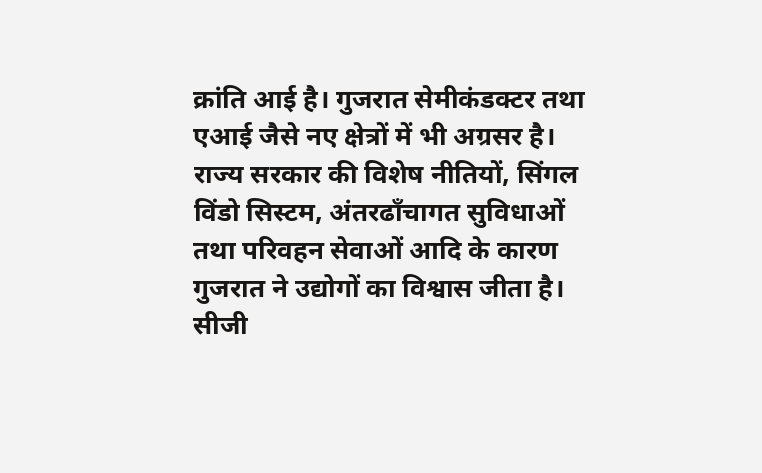क्रांति आई है। गुजरात सेमीकंडक्टर तथा एआई जैसे नए क्षेत्रों में भी अग्रसर है। राज्य सरकार की विशेष नीतियों, सिंगल विंडो सिस्टम, अंतरढाँचागत सुविधाओं तथा परिवहन सेवाओं आदि के कारण गुजरात ने उद्योगों का विश्वास जीता है।
सीजी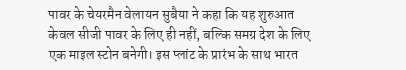पावर के चेयरमैन वेलायन सुबैया ने कहा कि यह शुरुआत केवल सीजी पावर के लिए ही नहीं, बल्कि समग्र देश के लिए एक माइल स्टोन बनेगी। इस प्लांट के प्रारंभ के साथ भारत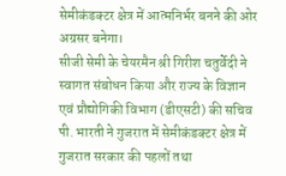सेमीकंडक्टर क्षेत्र में आत्मनिर्भर बनने की ओर अग्रसर बनेगा।
सीजी सेमी के चेयरमैन श्री गिरीश चतुर्वेदी ने स्वागत संबोधन किया और राज्य के विज्ञान एवं प्रौद्योगिकी विभाग (डीएसटी) की सचिव पी. भारती ने गुजरात में सेमीकंडक्टर क्षेत्र में गुजरात सरकार की पहलों तथा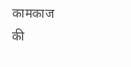कामकाज की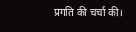प्रगति की चर्चा की।